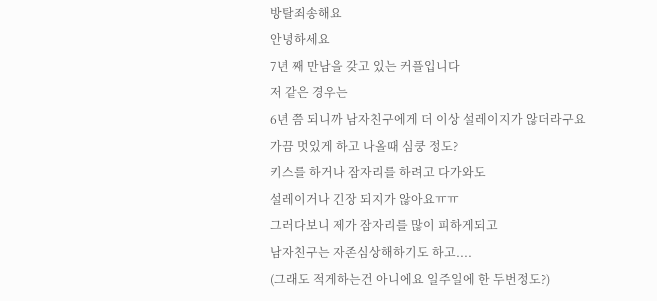방탈죄송해요
안녕하세요
7년 째 만남을 갖고 있는 커플입니다
저 같은 경우는
6년 쯤 되니까 남자친구에게 더 이상 설레이지가 않더라구요
가끔 멋있게 하고 나올때 심쿵 정도?
키스를 하거나 잠자리를 하려고 다가와도
설레이거나 긴장 되지가 않아요ㅠㅠ
그러다보니 제가 잠자리를 많이 피하게되고
남자친구는 자존심상해하기도 하고....
(그래도 적게하는건 아니에요 일주일에 한 두번정도?)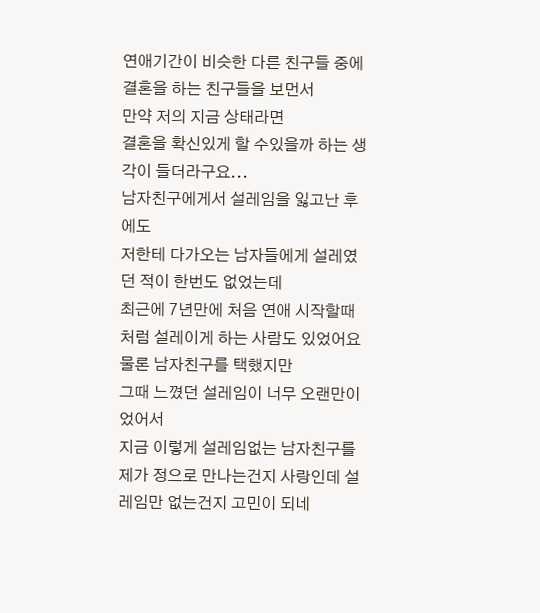연애기간이 비슷한 다른 친구들 중에
결혼을 하는 친구들을 보먼서
만약 저의 지금 상태라면
결혼을 확신있게 할 수있을까 하는 생각이 들더라구요...
남자친구에게서 설레임을 잃고난 후에도
저한테 다가오는 남자들에게 설레였던 적이 한번도 없었는데
최근에 7년만에 처음 연애 시작할때처럼 설레이게 하는 사람도 있었어요
물론 남자친구를 택했지만
그때 느꼈던 설레임이 너무 오랜만이었어서
지금 이렇게 설레임없는 남자친구를 제가 정으로 만나는건지 사랑인데 설레임만 없는건지 고민이 되네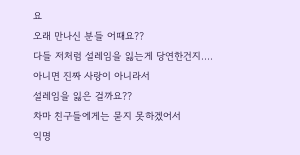요
오래 만나신 분들 어때요??
다들 저처럼 설레임을 잃는게 당연한건지....
아니면 진짜 사랑이 아니라서
설레임을 잃은 걸까요??
차마 친구들에게는 묻지 못하겠어서
익명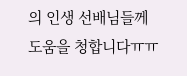의 인생 선배님들께 도움을 청합니다ㅠㅠ